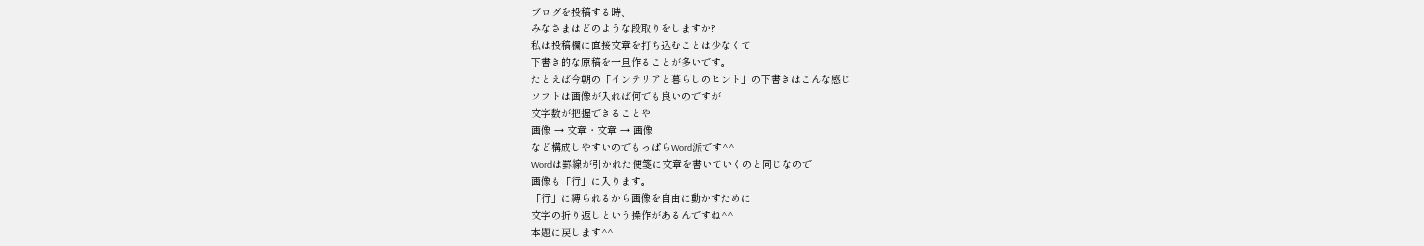ブログを投稿する時、
みなさまはどのような段取りをしますか?
私は投稿欄に直接文章を打ち込むことは少なくて
下書き的な原稿を一旦作ることが多いです。
たとえば今朝の「インテリアと暮らしのヒント」の下書きはこんな感じ
ソフトは画像が入れば何でも良いのですが
文字数が把握できることや
画像 → 文章・文章 → 画像
など構成しやすいのでもっぱらWord派です^^
Wordは罫線が引かれた便箋に文章を書いていくのと同じなので
画像も「行」に入ります。
「行」に縛られるから画像を自由に動かすために
文字の折り返しという操作があるんですね^^
本題に戻します^^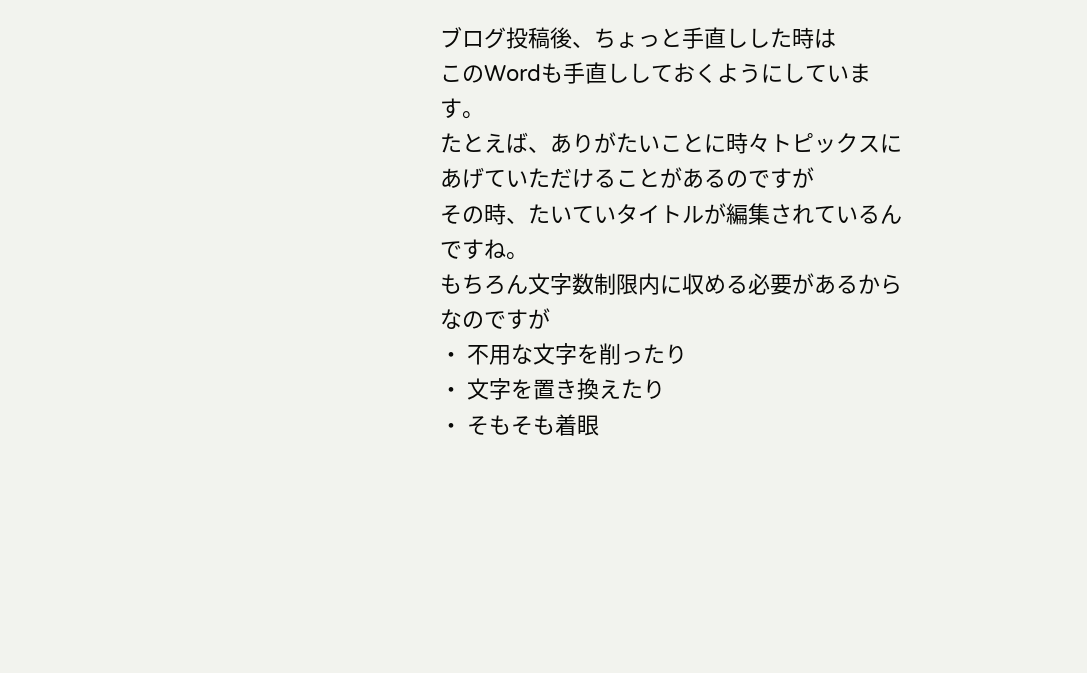ブログ投稿後、ちょっと手直しした時は
このWordも手直ししておくようにしています。
たとえば、ありがたいことに時々トピックスに
あげていただけることがあるのですが
その時、たいていタイトルが編集されているんですね。
もちろん文字数制限内に収める必要があるからなのですが
・ 不用な文字を削ったり
・ 文字を置き換えたり
・ そもそも着眼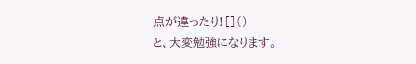点が違ったり![]()
と、大変勉強になります。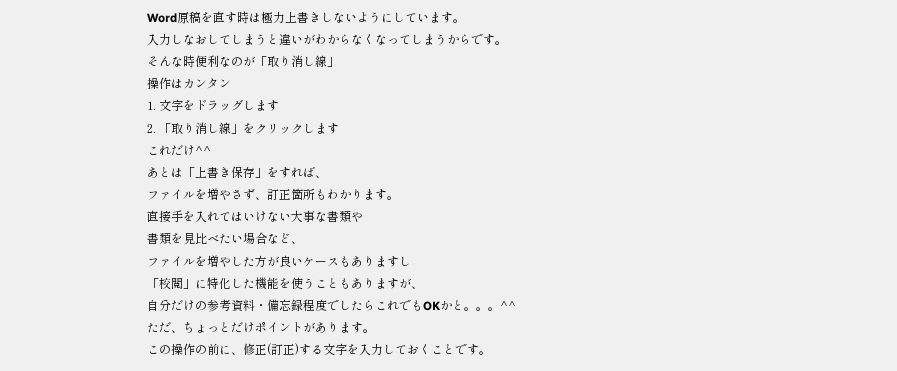Word原稿を直す時は極力上書きしないようにしています。
入力しなおしてしまうと違いがわからなくなってしまうからです。
そんな時便利なのが「取り消し線」
操作はカンタン
1. 文字をドラッグします
2. 「取り消し線」をクリックします
これだけ^^
あとは「上書き保存」をすれば、
ファイルを増やさず、訂正箇所もわかります。
直接手を入れてはいけない大事な書類や
書類を見比べたい場合など、
ファイルを増やした方が良いケースもありますし
「校閲」に特化した機能を使うこともありますが、
自分だけの参考資料・備忘録程度でしたらこれでもOKかと。。。^^
ただ、ちょっとだけポイントがあります。
この操作の前に、修正(訂正)する文字を入力しておくことです。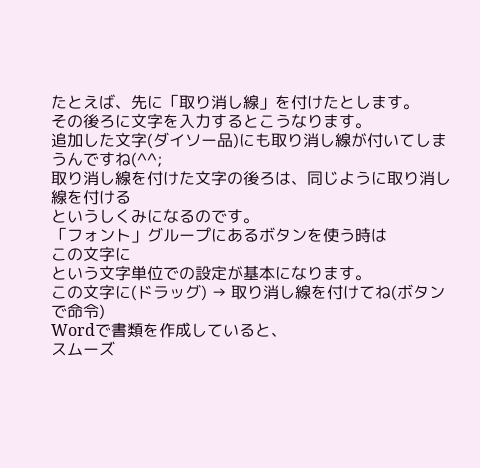たとえば、先に「取り消し線」を付けたとします。
その後ろに文字を入力するとこうなります。
追加した文字(ダイソー品)にも取り消し線が付いてしまうんですね(^^;
取り消し線を付けた文字の後ろは、同じように取り消し線を付ける
というしくみになるのです。
「フォント」グループにあるボタンを使う時は
この文字に
という文字単位での設定が基本になります。
この文字に(ドラッグ) → 取り消し線を付けてね(ボタンで命令)
Wordで書類を作成していると、
スムーズ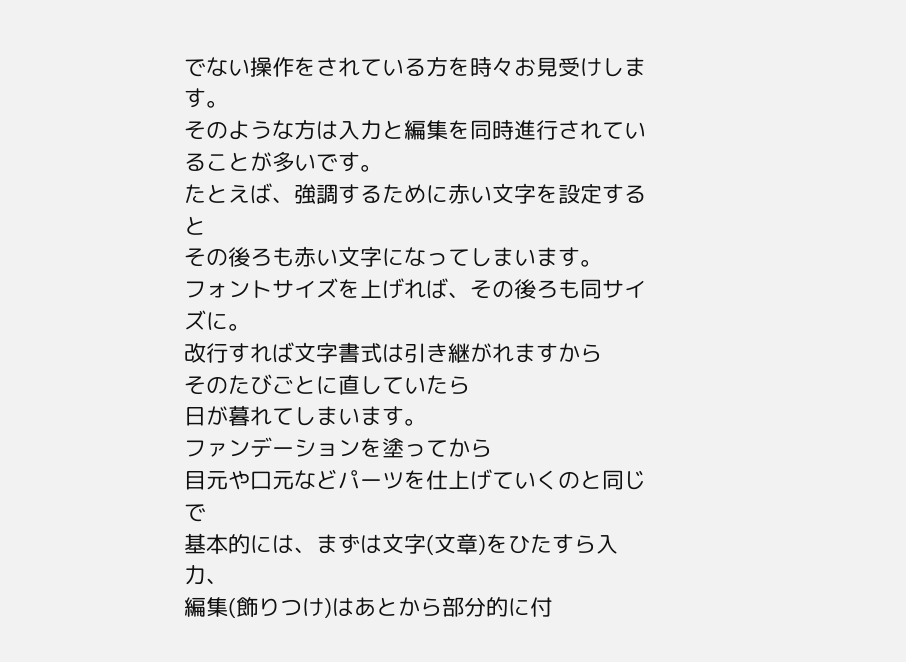でない操作をされている方を時々お見受けします。
そのような方は入力と編集を同時進行されていることが多いです。
たとえば、強調するために赤い文字を設定すると
その後ろも赤い文字になってしまいます。
フォントサイズを上げれば、その後ろも同サイズに。
改行すれば文字書式は引き継がれますから
そのたびごとに直していたら
日が暮れてしまいます。
ファンデーションを塗ってから
目元や口元などパーツを仕上げていくのと同じで
基本的には、まずは文字(文章)をひたすら入力、
編集(飾りつけ)はあとから部分的に付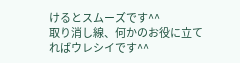けるとスムーズです^^
取り消し線、何かのお役に立てればウレシイです^^